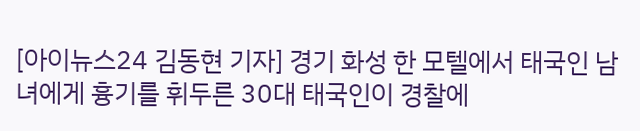[아이뉴스24 김동현 기자] 경기 화성 한 모텔에서 태국인 남녀에게 흉기를 휘두른 30대 태국인이 경찰에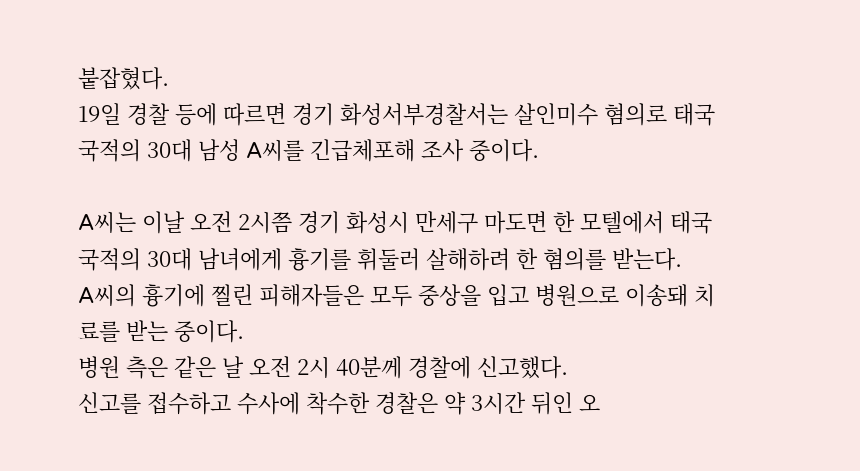붙잡혔다.
19일 경찰 등에 따르면 경기 화성서부경찰서는 살인미수 혐의로 태국 국적의 30대 남성 A씨를 긴급체포해 조사 중이다.

A씨는 이날 오전 2시쯤 경기 화성시 만세구 마도면 한 모텔에서 태국 국적의 30대 남녀에게 흉기를 휘둘러 살해하려 한 혐의를 받는다.
A씨의 흉기에 찔린 피해자들은 모두 중상을 입고 병원으로 이송돼 치료를 받는 중이다.
병원 측은 같은 날 오전 2시 40분께 경찰에 신고했다.
신고를 접수하고 수사에 착수한 경찰은 약 3시간 뒤인 오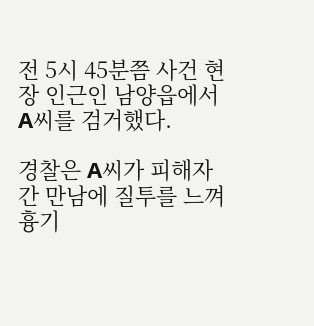전 5시 45분쯤 사건 현장 인근인 남양읍에서 A씨를 검거했다.

경찰은 A씨가 피해자 간 만남에 질투를 느껴 흉기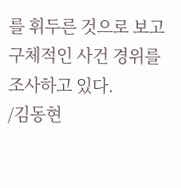를 휘두른 것으로 보고 구체적인 사건 경위를 조사하고 있다.
/김동현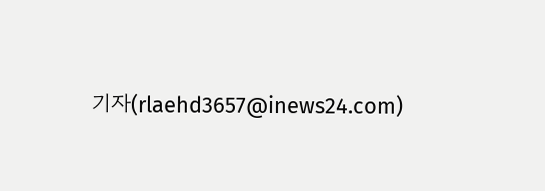기자(rlaehd3657@inews24.com)